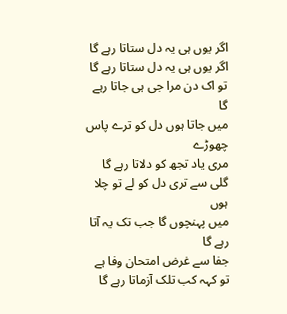اگر یوں ہی یہ دل ستاتا رہے گا
اگر یوں ہی یہ دل ستاتا رہے گا
تو اک دن مرا جی ہی جاتا رہے گا
میں جاتا ہوں دل کو ترے پاس چھوڑے
مری یاد تجھ کو دلاتا رہے گا
گلی سے تری دل کو لے تو چلا ہوں
میں پہنچوں گا جب تک یہ آتا رہے گا
جفا سے غرض امتحان وفا ہے
تو کہہ کب تلک آزماتا رہے گا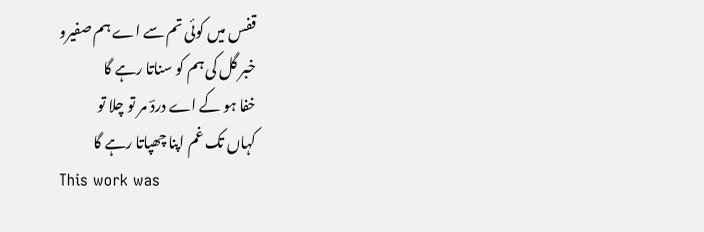قفس میں کوئی تم سے اے ہم صفیرو
خبر گل کی ہم کو سناتا رہے گا
خفا ہو کے اے دردؔ مر تو چلا تو
کہاں تک غم اپنا چھپاتا رہے گا
This work was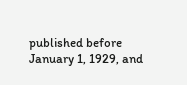published before January 1, 1929, and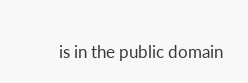is in the public domain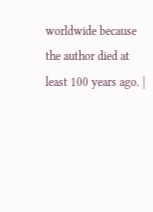worldwide because the author died at least 100 years ago. |